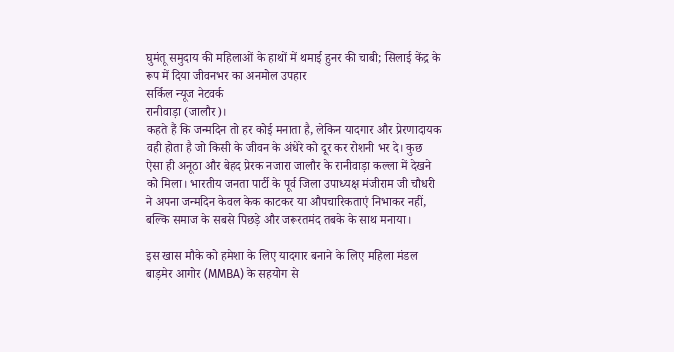घुमंतू समुदाय की महिलाओं के हाथों में थमाई हुनर की चाबी; सिलाई केंद्र के रूप में दिया जीवनभर का अनमोल उपहार
सर्किल न्यूज नेटवर्क
रानीवाड़ा (जालौर)।
कहते हैं कि जन्मदिन तो हर कोई मनाता है, लेकिन यादगार और प्रेरणादायक वही होता है जो किसी के जीवन के अंधेरे को दूर कर रोशनी भर दे। कुछ ऐसा ही अनूठा और बेहद प्रेरक नजारा जालौर के रानीवाड़ा कल्ला में देखने को मिला। भारतीय जनता पार्टी के पूर्व जिला उपाध्यक्ष मंजीराम जी चौधरी ने अपना जन्मदिन केवल केक काटकर या औपचारिकताएं निभाकर नहीं, बल्कि समाज के सबसे पिछड़े और जरूरतमंद तबके के साथ मनाया।

इस खास मौके को हमेशा के लिए यादगार बनाने के लिए महिला मंडल बाड़मेर आगोर (MMBA) के सहयोग से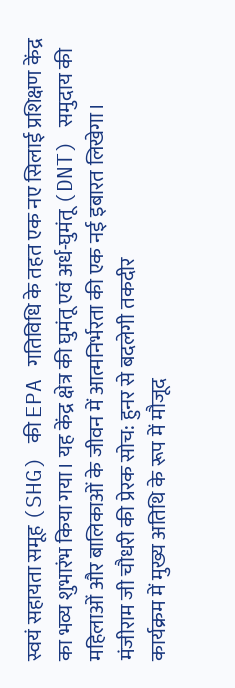स्वयं सहायता समूह (SHG) की EPA गतिविधि के तहत एक नए सिलाई प्रशिक्षण केंद्र का भव्य शुभारंभ किया गया। यह केंद्र क्षेत्र की घुमंतू एवं अर्ध-घुमंतू (DNT) समुदाय की महिलाओं और बालिकाओं के जीवन में आत्मनिर्भरता की एक नई इबारत लिखेगा।
मंजीराम जी चौधरी की प्रेरक सोच: हुनर से बदलेगी तकदीर
कार्यक्रम में मुख्य अतिथि के रूप में मौजूद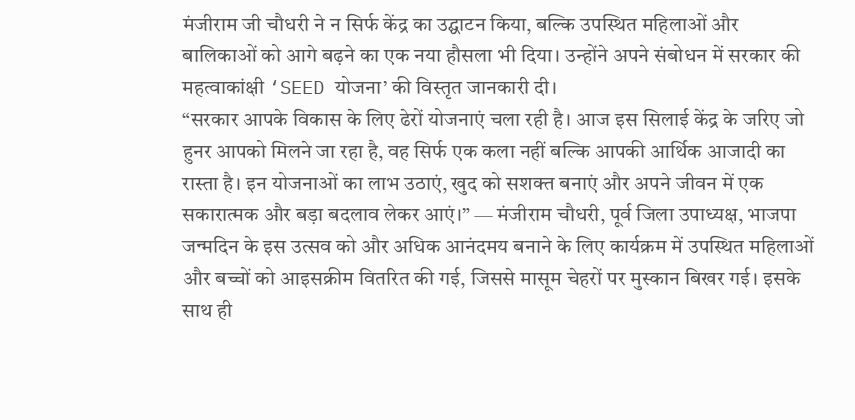मंजीराम जी चौधरी ने न सिर्फ केंद्र का उद्घाटन किया, बल्कि उपस्थित महिलाओं और बालिकाओं को आगे बढ़ने का एक नया हौसला भी दिया। उन्होंने अपने संबोधन में सरकार की महत्वाकांक्षी ‘SEED योजना’ की विस्तृत जानकारी दी।
“सरकार आपके विकास के लिए ढेरों योजनाएं चला रही है। आज इस सिलाई केंद्र के जरिए जो हुनर आपको मिलने जा रहा है, वह सिर्फ एक कला नहीं बल्कि आपकी आर्थिक आजादी का रास्ता है। इन योजनाओं का लाभ उठाएं, खुद को सशक्त बनाएं और अपने जीवन में एक सकारात्मक और बड़ा बदलाव लेकर आएं।” — मंजीराम चौधरी, पूर्व जिला उपाध्यक्ष, भाजपा
जन्मदिन के इस उत्सव को और अधिक आनंदमय बनाने के लिए कार्यक्रम में उपस्थित महिलाओं और बच्चों को आइसक्रीम वितरित की गई, जिससे मासूम चेहरों पर मुस्कान बिखर गई। इसके साथ ही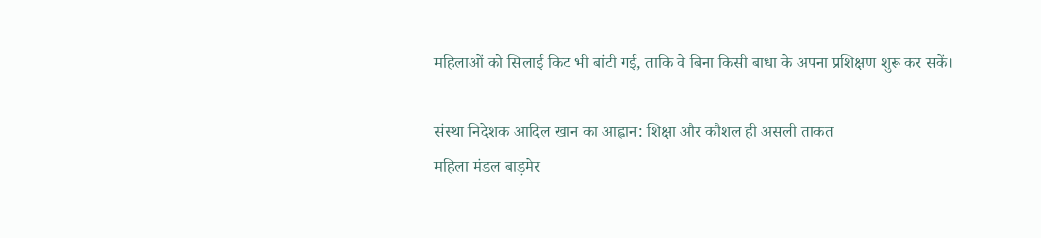महिलाओं को सिलाई किट भी बांटी गई, ताकि वे बिना किसी बाधा के अपना प्रशिक्षण शुरू कर सकें।

संस्था निदेशक आदिल खान का आह्वान: शिक्षा और कौशल ही असली ताकत
महिला मंडल बाड़मेर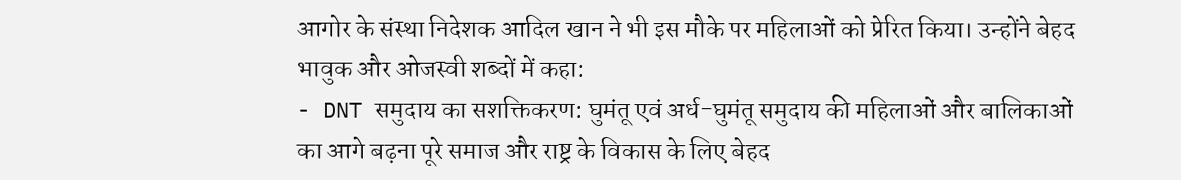आगोर के संस्था निदेशक आदिल खान ने भी इस मौके पर महिलाओं को प्रेरित किया। उन्होंने बेहद भावुक और ओजस्वी शब्दों में कहा:
- DNT समुदाय का सशक्तिकरण: घुमंतू एवं अर्ध-घुमंतू समुदाय की महिलाओं और बालिकाओं का आगे बढ़ना पूरे समाज और राष्ट्र के विकास के लिए बेहद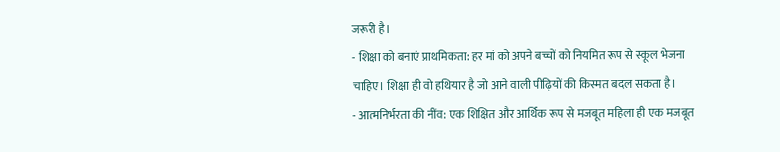जरूरी है।
- शिक्षा को बनाएं प्राथमिकता: हर मां को अपने बच्चों को नियमित रूप से स्कूल भेजना चाहिए। शिक्षा ही वो हथियार है जो आने वाली पीढ़ियों की किस्मत बदल सकता है।
- आत्मनिर्भरता की नींव: एक शिक्षित और आर्थिक रूप से मजबूत महिला ही एक मजबूत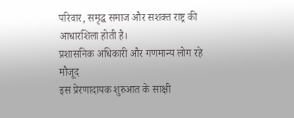परिवार, समृद्ध समाज और सशक्त राष्ट्र की आधारशिला होती है।
प्रशासनिक अधिकारी और गणमान्य लोग रहे मौजूद
इस प्रेरणादायक शुरुआत के साक्षी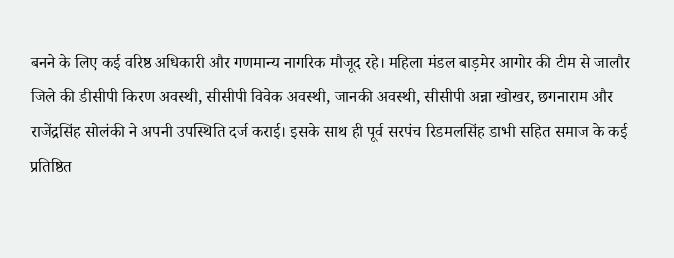बनने के लिए कई वरिष्ठ अधिकारी और गणमान्य नागरिक मौजूद रहे। महिला मंडल बाड़मेर आगोर की टीम से जालौर जिले की डीसीपी किरण अवस्थी, सीसीपी विवेक अवस्थी, जानकी अवस्थी, सीसीपी अन्ना खोखर, छगनाराम और राजेंद्रसिंह सोलंकी ने अपनी उपस्थिति दर्ज कराई। इसके साथ ही पूर्व सरपंच रिडमलसिंह डाभी सहित समाज के कई प्रतिष्ठित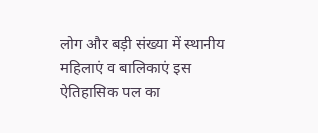लोग और बड़ी संख्या में स्थानीय महिलाएं व बालिकाएं इस ऐतिहासिक पल का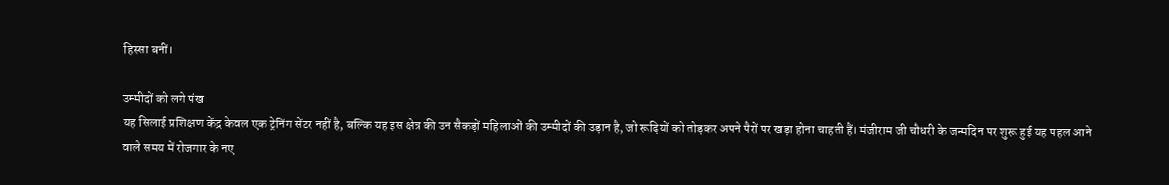हिस्सा बनीं।

उम्मीदों को लगे पंख
यह सिलाई प्रशिक्षण केंद्र केवल एक ट्रेनिंग सेंटर नहीं है, बल्कि यह इस क्षेत्र की उन सैकड़ों महिलाओं की उम्मीदों की उड़ान है, जो रूढ़ियों को तोड़कर अपने पैरों पर खड़ा होना चाहती हैं। मंजीराम जी चौधरी के जन्मदिन पर शुरू हुई यह पहल आने वाले समय में रोजगार के नए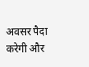अवसर पैदा करेगी और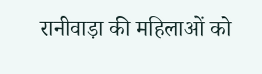रानीवाड़ा की महिलाओं को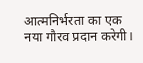आत्मनिर्भरता का एक नया गौरव प्रदान करेगी।